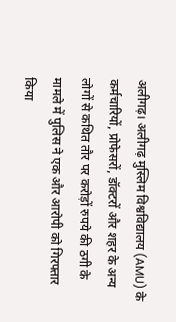अलीगढ़। अलीगढ़ मुस्लिम विश्वविद्यालय (AMU) के कर्मचारियों, प्रोफेसरों, डॉक्टरों और शहर के अन्य लोगों से कथित तौर पर करोड़ों रुपये की ठगी के मामले में पुलिस ने एक और आरोपी को गिरफ्तार किया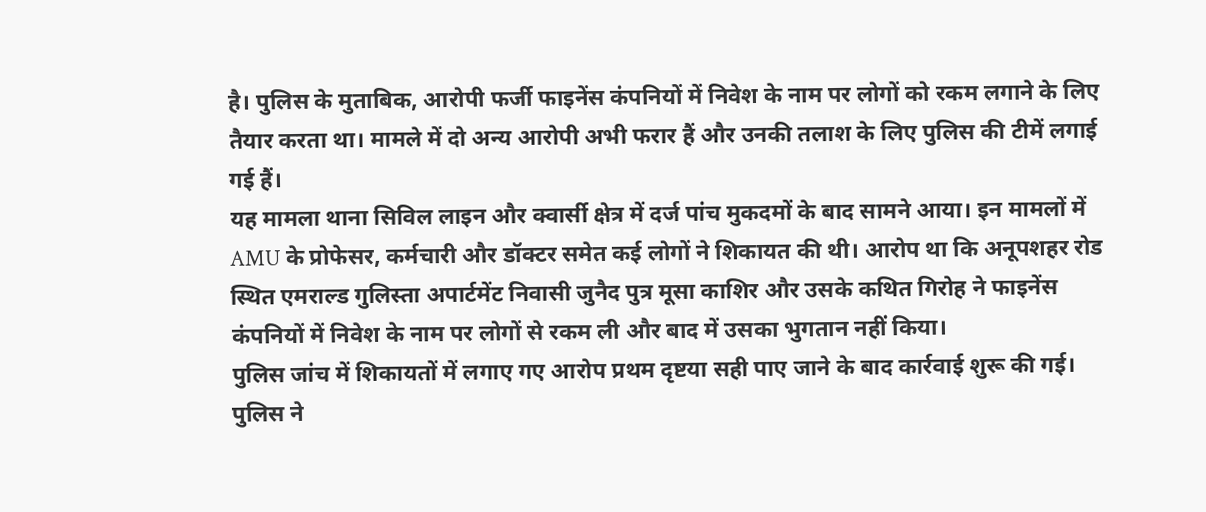है। पुलिस के मुताबिक, आरोपी फर्जी फाइनेंस कंपनियों में निवेश के नाम पर लोगों को रकम लगाने के लिए तैयार करता था। मामले में दो अन्य आरोपी अभी फरार हैं और उनकी तलाश के लिए पुलिस की टीमें लगाई गई हैं।
यह मामला थाना सिविल लाइन और क्वार्सी क्षेत्र में दर्ज पांच मुकदमों के बाद सामने आया। इन मामलों में AMU के प्रोफेसर, कर्मचारी और डॉक्टर समेत कई लोगों ने शिकायत की थी। आरोप था कि अनूपशहर रोड स्थित एमराल्ड गुलिस्ता अपार्टमेंट निवासी जुनैद पुत्र मूसा काशिर और उसके कथित गिरोह ने फाइनेंस कंपनियों में निवेश के नाम पर लोगों से रकम ली और बाद में उसका भुगतान नहीं किया।
पुलिस जांच में शिकायतों में लगाए गए आरोप प्रथम दृष्टया सही पाए जाने के बाद कार्रवाई शुरू की गई। पुलिस ने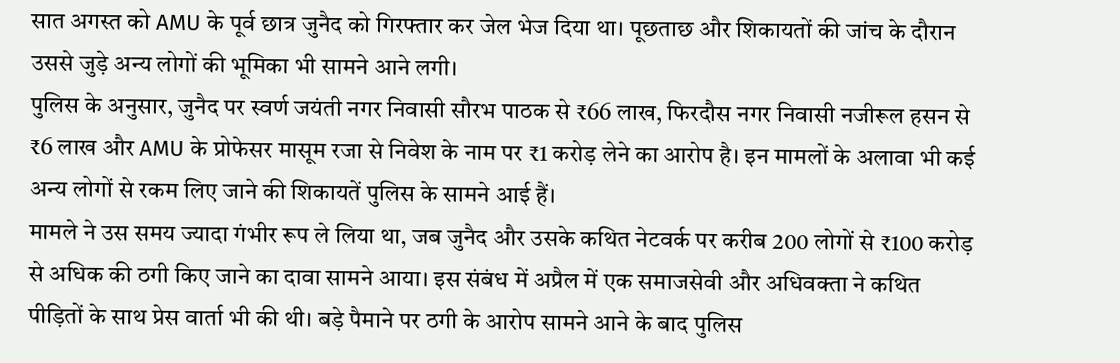सात अगस्त को AMU के पूर्व छात्र जुनैद को गिरफ्तार कर जेल भेज दिया था। पूछताछ और शिकायतों की जांच के दौरान उससे जुड़े अन्य लोगों की भूमिका भी सामने आने लगी।
पुलिस के अनुसार, जुनैद पर स्वर्ण जयंती नगर निवासी सौरभ पाठक से ₹66 लाख, फिरदौस नगर निवासी नजीरूल हसन से ₹6 लाख और AMU के प्रोफेसर मासूम रजा से निवेश के नाम पर ₹1 करोड़ लेने का आरोप है। इन मामलों के अलावा भी कई अन्य लोगों से रकम लिए जाने की शिकायतें पुलिस के सामने आई हैं।
मामले ने उस समय ज्यादा गंभीर रूप ले लिया था, जब जुनैद और उसके कथित नेटवर्क पर करीब 200 लोगों से ₹100 करोड़ से अधिक की ठगी किए जाने का दावा सामने आया। इस संबंध में अप्रैल में एक समाजसेवी और अधिवक्ता ने कथित पीड़ितों के साथ प्रेस वार्ता भी की थी। बड़े पैमाने पर ठगी के आरोप सामने आने के बाद पुलिस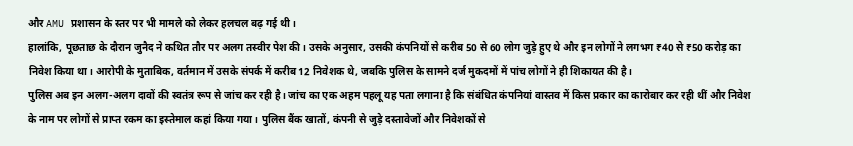और AMU प्रशासन के स्तर पर भी मामले को लेकर हलचल बढ़ गई थी।
हालांकि, पूछताछ के दौरान जुनैद ने कथित तौर पर अलग तस्वीर पेश की। उसके अनुसार, उसकी कंपनियों से करीब 50 से 60 लोग जुड़े हुए थे और इन लोगों ने लगभग ₹40 से ₹50 करोड़ का निवेश किया था। आरोपी के मुताबिक, वर्तमान में उसके संपर्क में करीब 12 निवेशक थे, जबकि पुलिस के सामने दर्ज मुकदमों में पांच लोगों ने ही शिकायत की है।
पुलिस अब इन अलग-अलग दावों की स्वतंत्र रूप से जांच कर रही है। जांच का एक अहम पहलू यह पता लगाना है कि संबंधित कंपनियां वास्तव में किस प्रकार का कारोबार कर रही थीं और निवेश के नाम पर लोगों से प्राप्त रकम का इस्तेमाल कहां किया गया। पुलिस बैंक खातों, कंपनी से जुड़े दस्तावेजों और निवेशकों से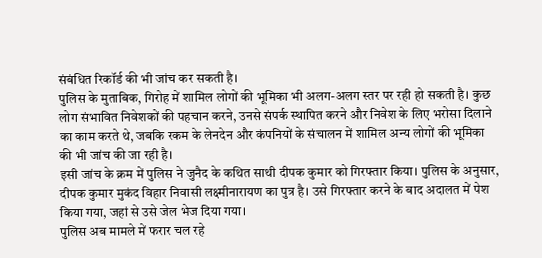संबंधित रिकॉर्ड की भी जांच कर सकती है।
पुलिस के मुताबिक, गिरोह में शामिल लोगों की भूमिका भी अलग-अलग स्तर पर रही हो सकती है। कुछ लोग संभावित निवेशकों की पहचान करने, उनसे संपर्क स्थापित करने और निवेश के लिए भरोसा दिलाने का काम करते थे, जबकि रकम के लेनदेन और कंपनियों के संचालन में शामिल अन्य लोगों की भूमिका की भी जांच की जा रही है।
इसी जांच के क्रम में पुलिस ने जुनैद के कथित साथी दीपक कुमार को गिरफ्तार किया। पुलिस के अनुसार, दीपक कुमार मुकंद विहार निवासी लक्ष्मीनारायण का पुत्र है। उसे गिरफ्तार करने के बाद अदालत में पेश किया गया, जहां से उसे जेल भेज दिया गया।
पुलिस अब मामले में फरार चल रहे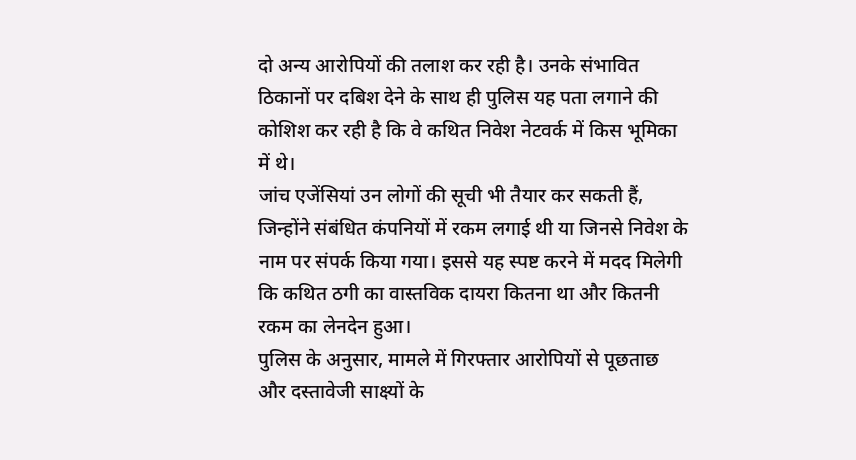दो अन्य आरोपियों की तलाश कर रही है। उनके संभावित ठिकानों पर दबिश देने के साथ ही पुलिस यह पता लगाने की कोशिश कर रही है कि वे कथित निवेश नेटवर्क में किस भूमिका में थे।
जांच एजेंसियां उन लोगों की सूची भी तैयार कर सकती हैं, जिन्होंने संबंधित कंपनियों में रकम लगाई थी या जिनसे निवेश के नाम पर संपर्क किया गया। इससे यह स्पष्ट करने में मदद मिलेगी कि कथित ठगी का वास्तविक दायरा कितना था और कितनी रकम का लेनदेन हुआ।
पुलिस के अनुसार, मामले में गिरफ्तार आरोपियों से पूछताछ और दस्तावेजी साक्ष्यों के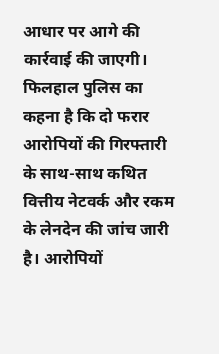आधार पर आगे की कार्रवाई की जाएगी। फिलहाल पुलिस का कहना है कि दो फरार आरोपियों की गिरफ्तारी के साथ-साथ कथित वित्तीय नेटवर्क और रकम के लेनदेन की जांच जारी है। आरोपियों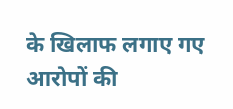के खिलाफ लगाए गए आरोपों की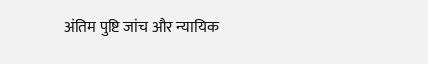अंतिम पुष्टि जांच और न्यायिक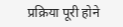प्रक्रिया पूरी होने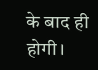के बाद ही होगी।